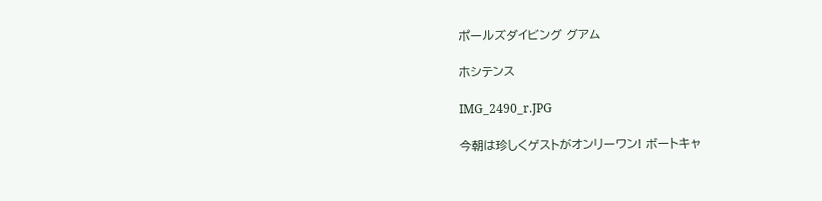ポールズダイビング グアム

ホシテンス

IMG_2490_r.JPG

今朝は珍しくゲストがオンリーワン! ボートキャ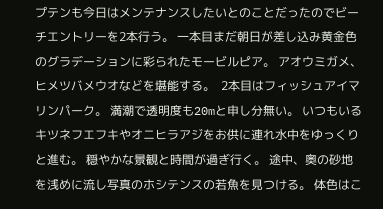プテンも今日はメンテナンスしたいとのことだったのでビーチエントリーを2本行う。 一本目まだ朝日が差し込み黄金色のグラデーションに彩られたモービルピア。 アオウミガメ、ヒメツバメウオなどを堪能する。  2本目はフィッシュアイマリンパーク。 満潮で透明度も20mと申し分無い。 いつもいるキツネフエフキやオニヒラアジをお供に連れ水中をゆっくりと進む。 穏やかな景観と時間が過ぎ行く。 途中、奥の砂地を浅めに流し写真のホシテンスの若魚を見つける。 体色はこ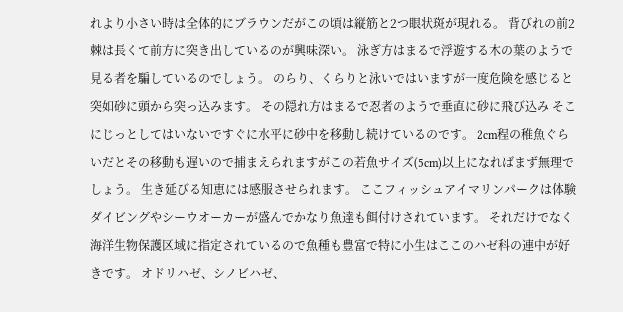れより小さい時は全体的にブラウンだがこの頃は縦筋と2つ眼状斑が現れる。 背びれの前2棘は長くて前方に突き出しているのが興味深い。 泳ぎ方はまるで浮遊する木の葉のようで見る者を騙しているのでしょう。 のらり、くらりと泳いではいますが一度危険を感じると突如砂に頭から突っ込みます。 その隠れ方はまるで忍者のようで垂直に砂に飛び込み そこにじっとしてはいないですぐに水平に砂中を移動し続けているのです。 2cm程の稚魚ぐらいだとその移動も遅いので捕まえられますがこの若魚サイズ(5cm)以上になればまず無理でしょう。 生き延びる知恵には感服させられます。 ここフィッシュアイマリンパークは体験ダイビングやシーウオーカーが盛んでかなり魚達も餌付けされています。 それだけでなく海洋生物保護区域に指定されているので魚種も豊富で特に小生はここのハゼ科の連中が好きです。 オドリハゼ、シノビハゼ、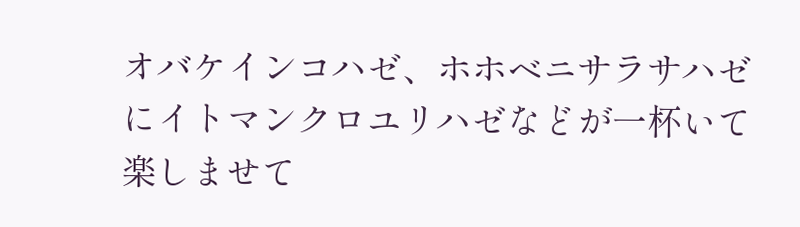オバケインコハゼ、ホホベニサラサハゼにイトマンクロユリハゼなどが一杯いて楽しませて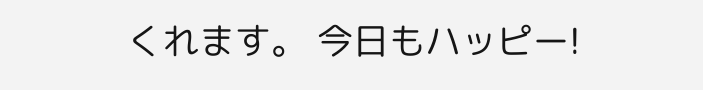くれます。 今日もハッピー!